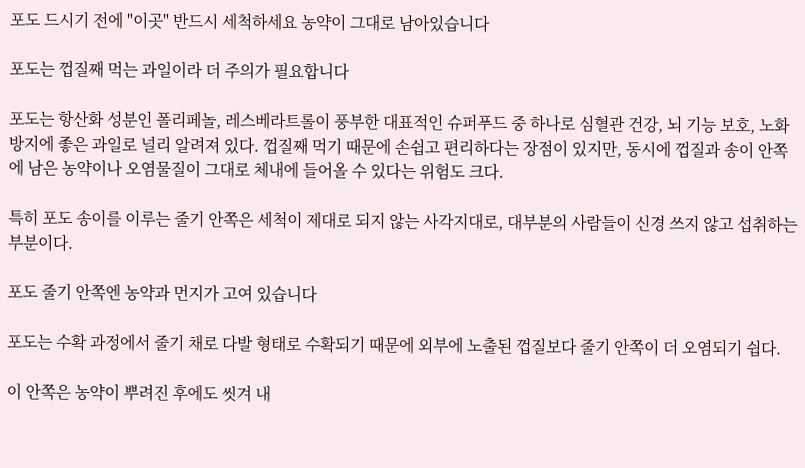포도 드시기 전에 "이곳" 반드시 세척하세요 농약이 그대로 남아있습니다

포도는 껍질째 먹는 과일이라 더 주의가 필요합니다

포도는 항산화 성분인 폴리페놀, 레스베라트롤이 풍부한 대표적인 슈퍼푸드 중 하나로 심혈관 건강, 뇌 기능 보호, 노화 방지에 좋은 과일로 널리 알려져 있다. 껍질째 먹기 때문에 손쉽고 편리하다는 장점이 있지만, 동시에 껍질과 송이 안쪽에 남은 농약이나 오염물질이 그대로 체내에 들어올 수 있다는 위험도 크다.

특히 포도 송이를 이루는 줄기 안쪽은 세척이 제대로 되지 않는 사각지대로, 대부분의 사람들이 신경 쓰지 않고 섭취하는 부분이다.

포도 줄기 안쪽엔 농약과 먼지가 고여 있습니다

포도는 수확 과정에서 줄기 채로 다발 형태로 수확되기 때문에 외부에 노출된 껍질보다 줄기 안쪽이 더 오염되기 쉽다.

이 안쪽은 농약이 뿌려진 후에도 씻겨 내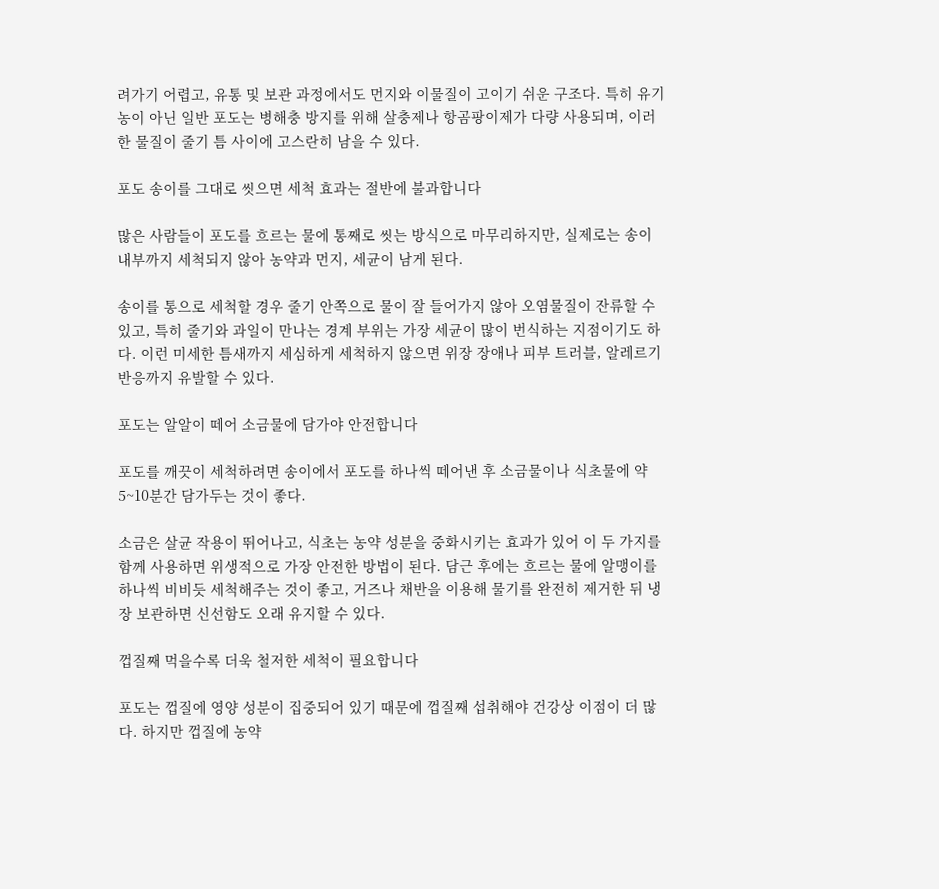려가기 어렵고, 유통 및 보관 과정에서도 먼지와 이물질이 고이기 쉬운 구조다. 특히 유기농이 아닌 일반 포도는 병해충 방지를 위해 살충제나 항곰팡이제가 다량 사용되며, 이러한 물질이 줄기 틈 사이에 고스란히 남을 수 있다.

포도 송이를 그대로 씻으면 세척 효과는 절반에 불과합니다

많은 사람들이 포도를 흐르는 물에 통째로 씻는 방식으로 마무리하지만, 실제로는 송이 내부까지 세척되지 않아 농약과 먼지, 세균이 남게 된다.

송이를 통으로 세척할 경우 줄기 안쪽으로 물이 잘 들어가지 않아 오염물질이 잔류할 수 있고, 특히 줄기와 과일이 만나는 경계 부위는 가장 세균이 많이 번식하는 지점이기도 하다. 이런 미세한 틈새까지 세심하게 세척하지 않으면 위장 장애나 피부 트러블, 알레르기 반응까지 유발할 수 있다.

포도는 알알이 떼어 소금물에 담가야 안전합니다

포도를 깨끗이 세척하려면 송이에서 포도를 하나씩 떼어낸 후 소금물이나 식초물에 약 5~10분간 담가두는 것이 좋다.

소금은 살균 작용이 뛰어나고, 식초는 농약 성분을 중화시키는 효과가 있어 이 두 가지를 함께 사용하면 위생적으로 가장 안전한 방법이 된다. 담근 후에는 흐르는 물에 알맹이를 하나씩 비비듯 세척해주는 것이 좋고, 거즈나 채반을 이용해 물기를 완전히 제거한 뒤 냉장 보관하면 신선함도 오래 유지할 수 있다.

껍질째 먹을수록 더욱 철저한 세척이 필요합니다

포도는 껍질에 영양 성분이 집중되어 있기 때문에 껍질째 섭취해야 건강상 이점이 더 많다. 하지만 껍질에 농약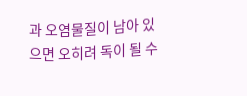과 오염물질이 남아 있으면 오히려 독이 될 수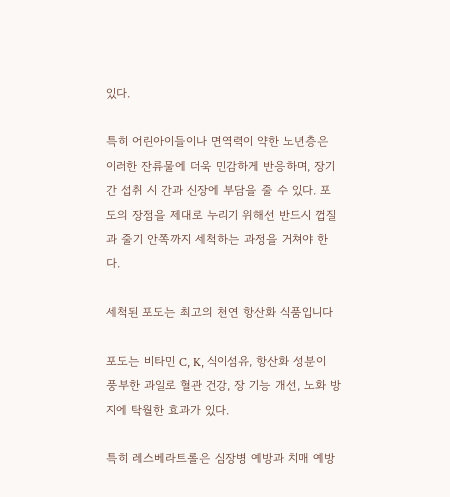있다.

특히 어린아이들이나 면역력이 약한 노년층은 이러한 잔류물에 더욱 민감하게 반응하며, 장기간 섭취 시 간과 신장에 부담을 줄 수 있다. 포도의 장점을 제대로 누리기 위해선 반드시 껍질과 줄기 안쪽까지 세척하는 과정을 거쳐야 한다.

세척된 포도는 최고의 천연 항산화 식품입니다

포도는 비타민 C, K, 식이섬유, 항산화 성분이 풍부한 과일로 혈관 건강, 장 기능 개선, 노화 방지에 탁월한 효과가 있다.

특히 레스베라트롤은 심장병 예방과 치매 예방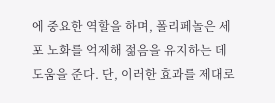에 중요한 역할을 하며, 폴리페놀은 세포 노화를 억제해 젊음을 유지하는 데 도움을 준다. 단, 이러한 효과를 제대로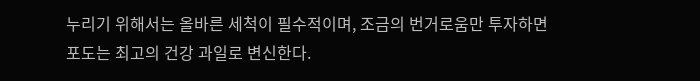누리기 위해서는 올바른 세척이 필수적이며, 조금의 번거로움만 투자하면 포도는 최고의 건강 과일로 변신한다.